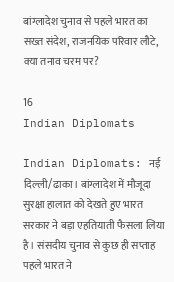बांग्लादेश चुनाव से पहले भारत का सख्त संदेश, राजनयिक परिवार लौटे, क्या तनाव चरम पर?

16
Indian Diplomats

Indian Diplomats: नई दिल्ली/ढाका। बांग्लादेश में मौजूदा सुरक्षा हालात को देखते हुए भारत सरकार ने बड़ा एहतियाती फैसला लिया है। संसदीय चुनाव से कुछ ही सप्ताह पहले भारत ने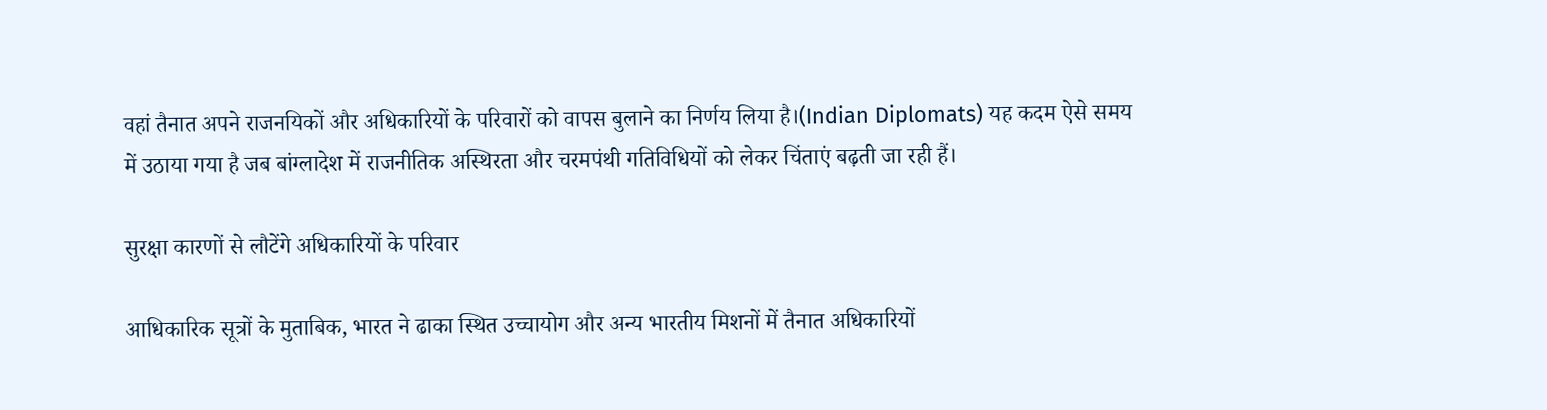वहां तैनात अपने राजनयिकों और अधिकारियों के परिवारों को वापस बुलाने का निर्णय लिया है।(Indian Diplomats) यह कदम ऐसे समय में उठाया गया है जब बांग्लादेश में राजनीतिक अस्थिरता और चरमपंथी गतिविधियों को लेकर चिंताएं बढ़ती जा रही हैं।

सुरक्षा कारणों से लौटेंगे अधिकारियों के परिवार

आधिकारिक सूत्रों के मुताबिक, भारत ने ढाका स्थित उच्चायोग और अन्य भारतीय मिशनों में तैनात अधिकारियों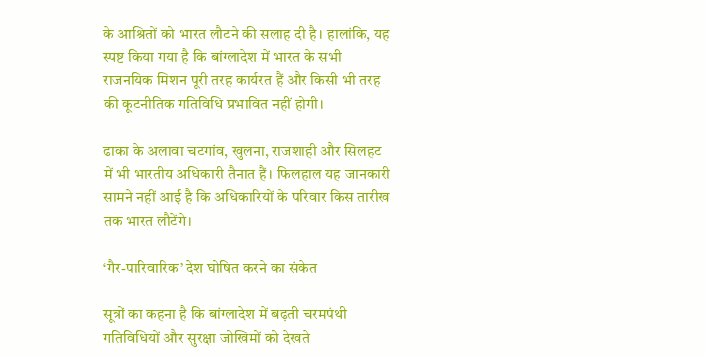के आश्रितों को भारत लौटने की सलाह दी है। हालांकि, यह स्पष्ट किया गया है कि बांग्लादेश में भारत के सभी राजनयिक मिशन पूरी तरह कार्यरत हैं और किसी भी तरह की कूटनीतिक गतिविधि प्रभावित नहीं होगी।

ढाका के अलावा चटगांव, खुलना, राजशाही और सिलहट में भी भारतीय अधिकारी तैनात हैं। फिलहाल यह जानकारी सामने नहीं आई है कि अधिकारियों के परिवार किस तारीख तक भारत लौटेंगे।

‘गैर-पारिवारिक’ देश घोषित करने का संकेत

सूत्रों का कहना है कि बांग्लादेश में बढ़ती चरमपंथी गतिविधियों और सुरक्षा जोखिमों को देखते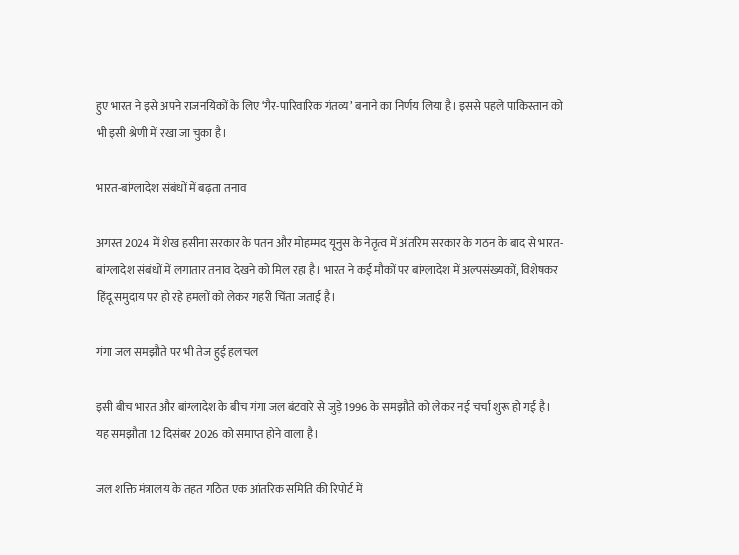हुए भारत ने इसे अपने राजनयिकों के लिए ‘गैर-पारिवारिक गंतव्य’ बनाने का निर्णय लिया है। इससे पहले पाकिस्तान को भी इसी श्रेणी में रखा जा चुका है।

भारत-बांग्लादेश संबंधों में बढ़ता तनाव

अगस्त 2024 में शेख हसीना सरकार के पतन और मोहम्मद यूनुस के नेतृत्व में अंतरिम सरकार के गठन के बाद से भारत-बांग्लादेश संबंधों में लगातार तनाव देखने को मिल रहा है। भारत ने कई मौकों पर बांग्लादेश में अल्पसंख्यकों, विशेषकर हिंदू समुदाय पर हो रहे हमलों को लेकर गहरी चिंता जताई है।

गंगा जल समझौते पर भी तेज हुई हलचल

इसी बीच भारत और बांग्लादेश के बीच गंगा जल बंटवारे से जुड़े 1996 के समझौते को लेकर नई चर्चा शुरू हो गई है। यह समझौता 12 दिसंबर 2026 को समाप्त होने वाला है।

जल शक्ति मंत्रालय के तहत गठित एक आंतरिक समिति की रिपोर्ट में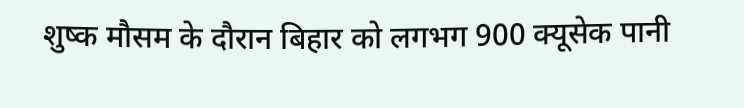शुष्क मौसम के दौरान बिहार को लगभग 900 क्यूसेक पानी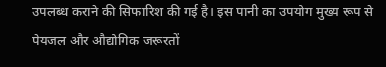उपलब्ध कराने की सिफारिश की गई है। इस पानी का उपयोग मुख्य रूप से पेयजल और औद्योगिक जरूरतों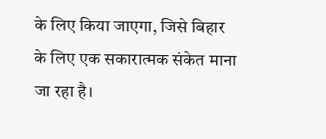के लिए किया जाएगा, जिसे बिहार के लिए एक सकारात्मक संकेत माना जा रहा है।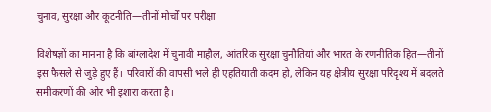चुनाव, सुरक्षा और कूटनीति—तीनों मोर्चों पर परीक्षा

विशेषज्ञों का मानना है कि बांग्लादेश में चुनावी माहौल, आंतरिक सुरक्षा चुनौतियां और भारत के रणनीतिक हित—तीनों इस फैसले से जुड़े हुए हैं। परिवारों की वापसी भले ही एहतियाती कदम हो, लेकिन यह क्षेत्रीय सुरक्षा परिदृश्य में बदलते समीकरणों की ओर भी इशारा करता है।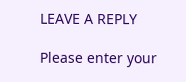LEAVE A REPLY

Please enter your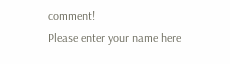comment!
Please enter your name here